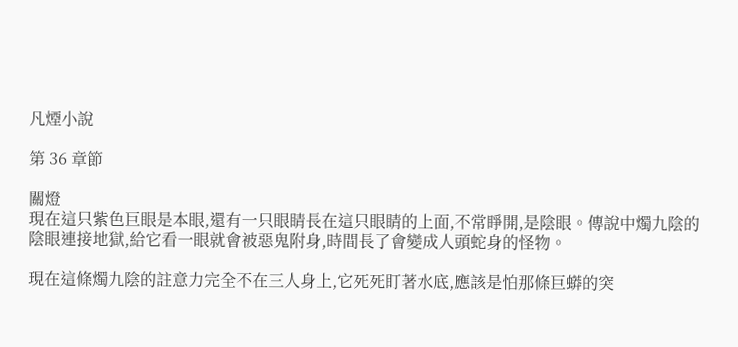凡煙小說

第 36 章節

關燈
現在這只紫色巨眼是本眼,還有一只眼睛長在這只眼睛的上面,不常睜開,是陰眼。傳說中燭九陰的陰眼連接地獄,給它看一眼就會被惡鬼附身,時間長了會變成人頭蛇身的怪物。

現在這條燭九陰的註意力完全不在三人身上,它死死盯著水底,應該是怕那條巨蟒的突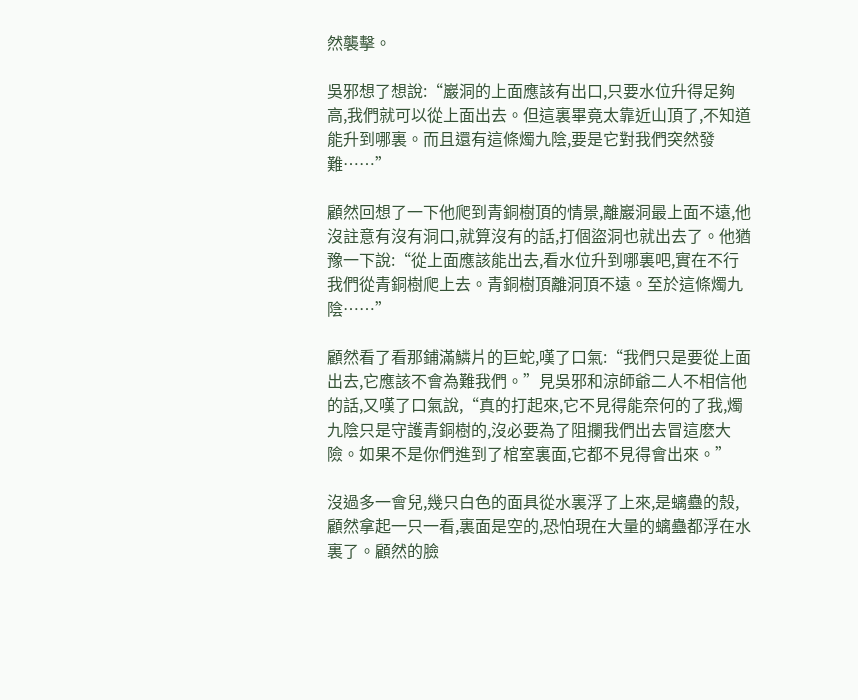然襲擊。

吳邪想了想說:“巖洞的上面應該有出口,只要水位升得足夠高,我們就可以從上面出去。但這裏畢竟太靠近山頂了,不知道能升到哪裏。而且還有這條燭九陰,要是它對我們突然發難……”

顧然回想了一下他爬到青銅樹頂的情景,離巖洞最上面不遠,他沒註意有沒有洞口,就算沒有的話,打個盜洞也就出去了。他猶豫一下說:“從上面應該能出去,看水位升到哪裏吧,實在不行我們從青銅樹爬上去。青銅樹頂離洞頂不遠。至於這條燭九陰……”

顧然看了看那鋪滿鱗片的巨蛇,嘆了口氣:“我們只是要從上面出去,它應該不會為難我們。”見吳邪和涼師爺二人不相信他的話,又嘆了口氣說,“真的打起來,它不見得能奈何的了我,燭九陰只是守護青銅樹的,沒必要為了阻攔我們出去冒這麽大險。如果不是你們進到了棺室裏面,它都不見得會出來。”

沒過多一會兒,幾只白色的面具從水裏浮了上來,是螭蠱的殼,顧然拿起一只一看,裏面是空的,恐怕現在大量的螭蠱都浮在水裏了。顧然的臉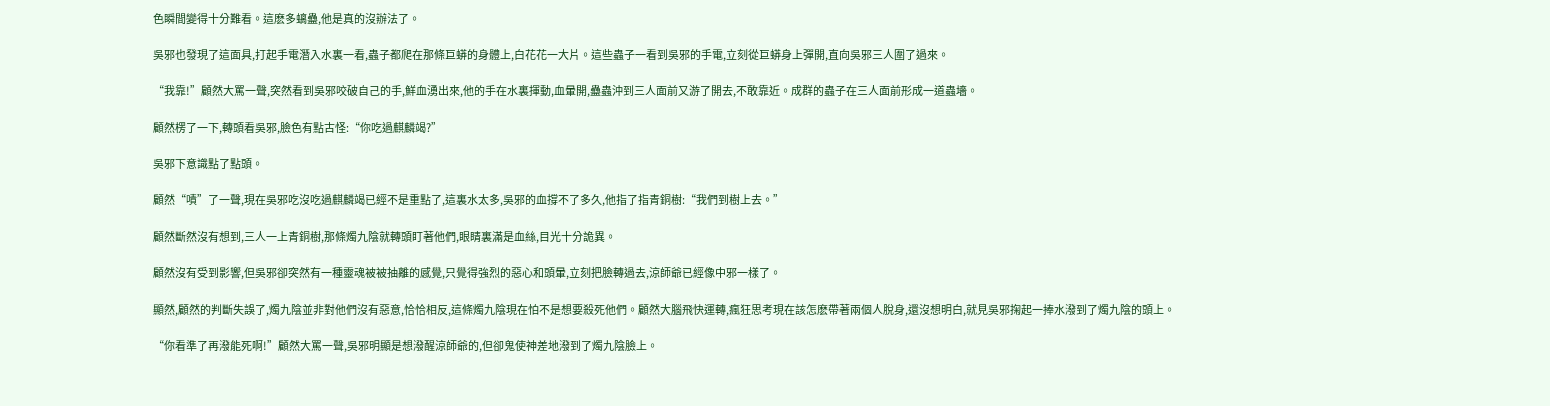色瞬間變得十分難看。這麽多螭蠱,他是真的沒辦法了。

吳邪也發現了這面具,打起手電潛入水裏一看,蟲子都爬在那條巨蟒的身體上,白花花一大片。這些蟲子一看到吳邪的手電,立刻從巨蟒身上彈開,直向吳邪三人圍了過來。

“我靠!”顧然大罵一聲,突然看到吳邪咬破自己的手,鮮血湧出來,他的手在水裏揮動,血暈開,蠱蟲沖到三人面前又游了開去,不敢靠近。成群的蟲子在三人面前形成一道蟲墻。

顧然楞了一下,轉頭看吳邪,臉色有點古怪:“你吃過麒麟竭?”

吳邪下意識點了點頭。

顧然“嘖”了一聲,現在吳邪吃沒吃過麒麟竭已經不是重點了,這裏水太多,吳邪的血撐不了多久,他指了指青銅樹:“我們到樹上去。”

顧然斷然沒有想到,三人一上青銅樹,那條燭九陰就轉頭盯著他們,眼睛裏滿是血絲,目光十分詭異。

顧然沒有受到影響,但吳邪卻突然有一種靈魂被被抽離的感覺,只覺得強烈的惡心和頭暈,立刻把臉轉過去,涼師爺已經像中邪一樣了。

顯然,顧然的判斷失誤了,燭九陰並非對他們沒有惡意,恰恰相反,這條燭九陰現在怕不是想要殺死他們。顧然大腦飛快運轉,瘋狂思考現在該怎麽帶著兩個人脫身,還沒想明白,就見吳邪掬起一捧水潑到了燭九陰的頭上。

“你看準了再潑能死啊!”顧然大罵一聲,吳邪明顯是想潑醒涼師爺的,但卻鬼使神差地潑到了燭九陰臉上。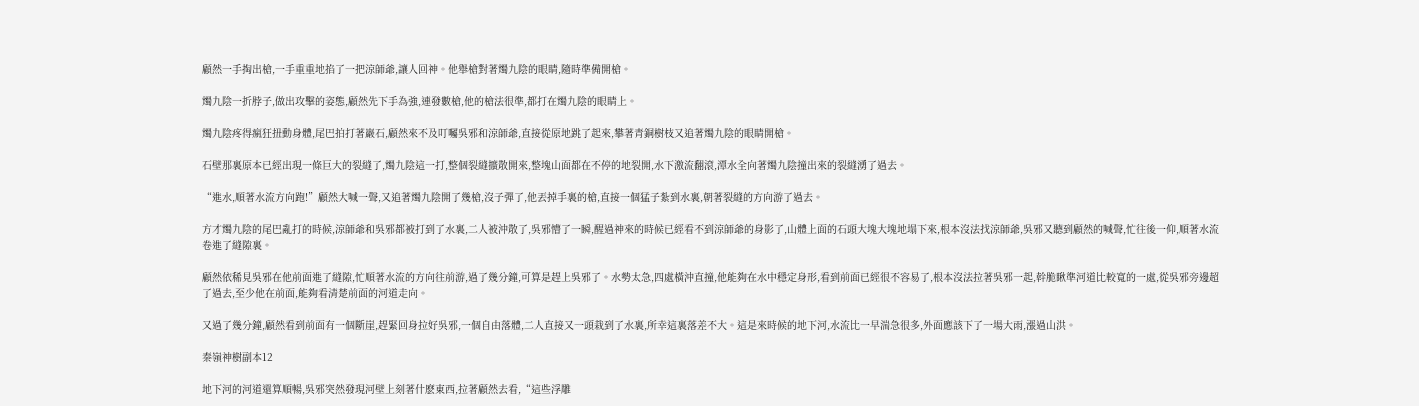顧然一手掏出槍,一手重重地掐了一把涼師爺,讓人回神。他舉槍對著燭九陰的眼睛,隨時準備開槍。

燭九陰一折脖子,做出攻擊的姿態,顧然先下手為強,連發數槍,他的槍法很準,都打在燭九陰的眼睛上。

燭九陰疼得瘋狂扭動身體,尾巴拍打著巖石,顧然來不及叮囑吳邪和涼師爺,直接從原地跳了起來,攀著青銅樹枝又追著燭九陰的眼睛開槍。

石壁那裏原本已經出現一條巨大的裂縫了,燭九陰這一打,整個裂縫擴散開來,整塊山面都在不停的地裂開,水下激流翻滾,潭水全向著燭九陰撞出來的裂縫湧了過去。

“進水,順著水流方向跑!”顧然大喊一聲,又追著燭九陰開了幾槍,沒子彈了,他丟掉手裏的槍,直接一個猛子紮到水裏,朝著裂縫的方向游了過去。

方才燭九陰的尾巴亂打的時候,涼師爺和吳邪都被打到了水裏,二人被沖散了,吳邪懵了一瞬,醒過神來的時候已經看不到涼師爺的身影了,山體上面的石頭大塊大塊地塌下來,根本沒法找涼師爺,吳邪又聽到顧然的喊聲,忙往後一仰,順著水流卷進了縫隙裏。

顧然依稀見吳邪在他前面進了縫隙,忙順著水流的方向往前游,過了幾分鐘,可算是趕上吳邪了。水勢太急,四處橫沖直撞,他能夠在水中穩定身形,看到前面已經很不容易了,根本沒法拉著吳邪一起,幹脆瞅準河道比較寬的一處,從吳邪旁邊超了過去,至少他在前面,能夠看清楚前面的河道走向。

又過了幾分鐘,顧然看到前面有一個斷崖,趕緊回身拉好吳邪,一個自由落體,二人直接又一頭栽到了水裏,所幸這裏落差不大。這是來時候的地下河,水流比一早湍急很多,外面應該下了一場大雨,漲過山洪。

秦嶺神樹副本12

地下河的河道還算順暢,吳邪突然發現河壁上刻著什麽東西,拉著顧然去看,“這些浮雕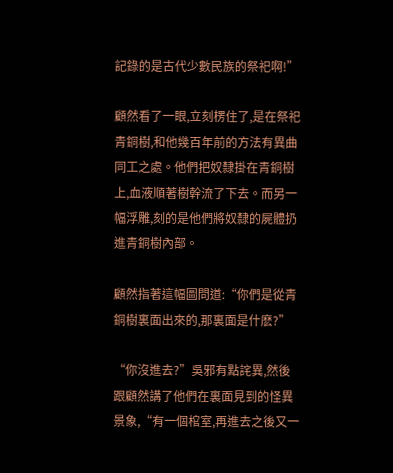記錄的是古代少數民族的祭祀啊!”

顧然看了一眼,立刻楞住了,是在祭祀青銅樹,和他幾百年前的方法有異曲同工之處。他們把奴隸掛在青銅樹上,血液順著樹幹流了下去。而另一幅浮雕,刻的是他們將奴隸的屍體扔進青銅樹內部。

顧然指著這幅圖問道:“你們是從青銅樹裏面出來的,那裏面是什麽?”

“你沒進去?”吳邪有點詫異,然後跟顧然講了他們在裏面見到的怪異景象,“有一個棺室,再進去之後又一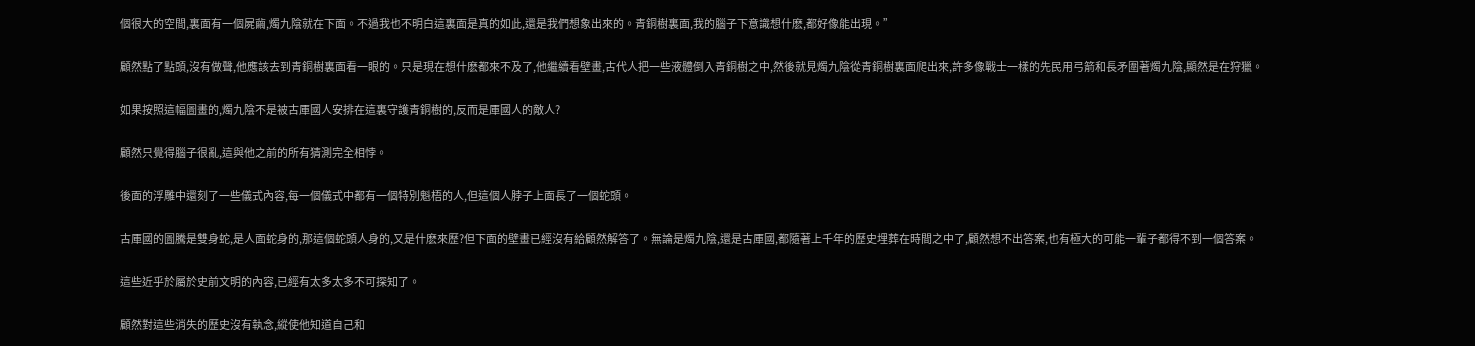個很大的空間,裏面有一個屍繭,燭九陰就在下面。不過我也不明白這裏面是真的如此,還是我們想象出來的。青銅樹裏面,我的腦子下意識想什麽,都好像能出現。”

顧然點了點頭,沒有做聲,他應該去到青銅樹裏面看一眼的。只是現在想什麽都來不及了,他繼續看壁畫,古代人把一些液體倒入青銅樹之中,然後就見燭九陰從青銅樹裏面爬出來,許多像戰士一樣的先民用弓箭和長矛圍著燭九陰,顯然是在狩獵。

如果按照這幅圖畫的,燭九陰不是被古厙國人安排在這裏守護青銅樹的,反而是厙國人的敵人?

顧然只覺得腦子很亂,這與他之前的所有猜測完全相悖。

後面的浮雕中還刻了一些儀式內容,每一個儀式中都有一個特別魁梧的人,但這個人脖子上面長了一個蛇頭。

古厙國的圖騰是雙身蛇,是人面蛇身的,那這個蛇頭人身的,又是什麽來歷?但下面的壁畫已經沒有給顧然解答了。無論是燭九陰,還是古厙國,都隨著上千年的歷史埋葬在時間之中了,顧然想不出答案,也有極大的可能一輩子都得不到一個答案。

這些近乎於屬於史前文明的內容,已經有太多太多不可探知了。

顧然對這些消失的歷史沒有執念,縱使他知道自己和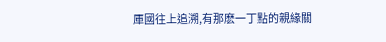厙國往上追溯,有那麽一丁點的親緣關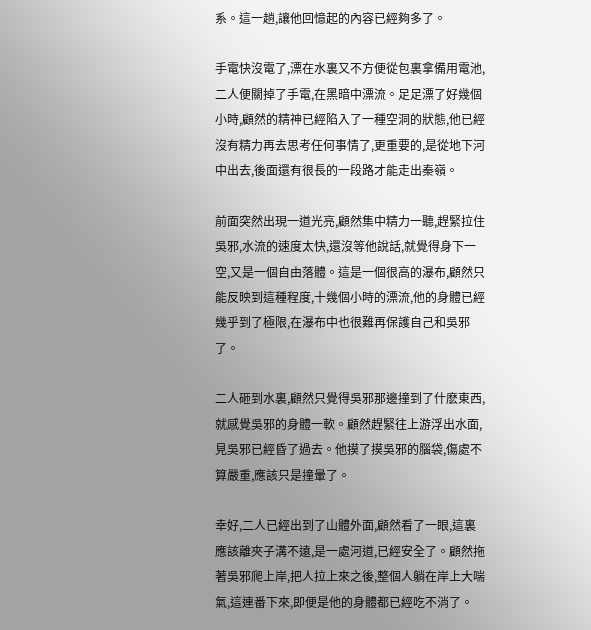系。這一趟,讓他回憶起的內容已經夠多了。

手電快沒電了,漂在水裏又不方便從包裏拿備用電池,二人便關掉了手電,在黑暗中漂流。足足漂了好幾個小時,顧然的精神已經陷入了一種空洞的狀態,他已經沒有精力再去思考任何事情了,更重要的,是從地下河中出去,後面還有很長的一段路才能走出秦嶺。

前面突然出現一道光亮,顧然集中精力一聽,趕緊拉住吳邪,水流的速度太快,還沒等他說話,就覺得身下一空,又是一個自由落體。這是一個很高的瀑布,顧然只能反映到這種程度,十幾個小時的漂流,他的身體已經幾乎到了極限,在瀑布中也很難再保護自己和吳邪了。

二人砸到水裏,顧然只覺得吳邪那邊撞到了什麽東西,就感覺吳邪的身體一軟。顧然趕緊往上游浮出水面,見吳邪已經昏了過去。他摸了摸吳邪的腦袋,傷處不算嚴重,應該只是撞暈了。

幸好,二人已經出到了山體外面,顧然看了一眼,這裏應該離夾子溝不遠,是一處河道,已經安全了。顧然拖著吳邪爬上岸,把人拉上來之後,整個人躺在岸上大喘氣,這連番下來,即便是他的身體都已經吃不消了。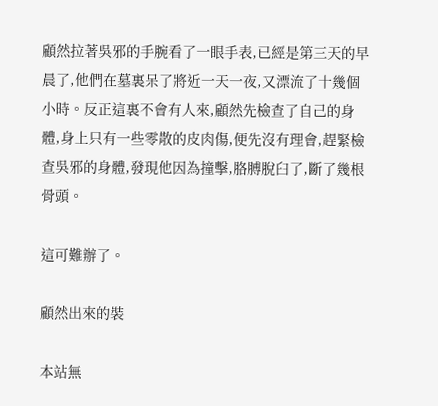顧然拉著吳邪的手腕看了一眼手表,已經是第三天的早晨了,他們在墓裏呆了將近一天一夜,又漂流了十幾個小時。反正這裏不會有人來,顧然先檢查了自己的身體,身上只有一些零散的皮肉傷,便先沒有理會,趕緊檢查吳邪的身體,發現他因為撞擊,胳膊脫臼了,斷了幾根骨頭。

這可難辦了。

顧然出來的裝

本站無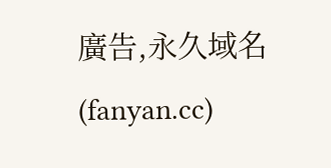廣告,永久域名(fanyan.cc)